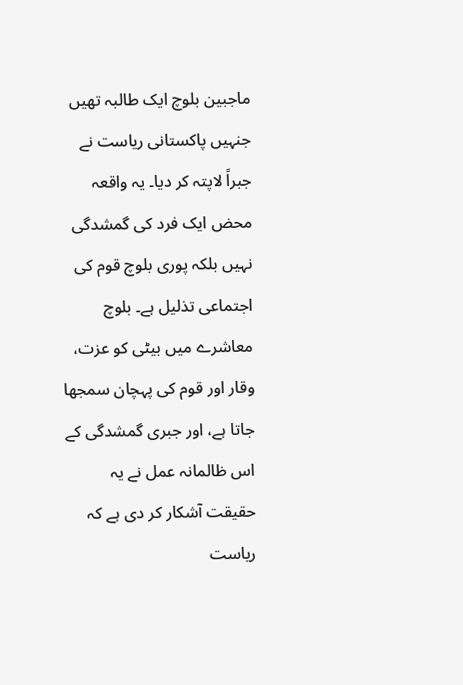ماجبین بلوچ ایک طالبہ تھیں جنہیں پاکستانی ریاست نے جبراً لاپتہ کر دیا۔ یہ واقعہ محض ایک فرد کی گمشدگی نہیں بلکہ پوری بلوچ قوم کی اجتماعی تذلیل ہے۔ بلوچ معاشرے میں بیٹی کو عزت، وقار اور قوم کی پہچان سمجھا جاتا ہے، اور جبری گمشدگی کے اس ظالمانہ عمل نے یہ حقیقت آشکار کر دی ہے کہ ریاست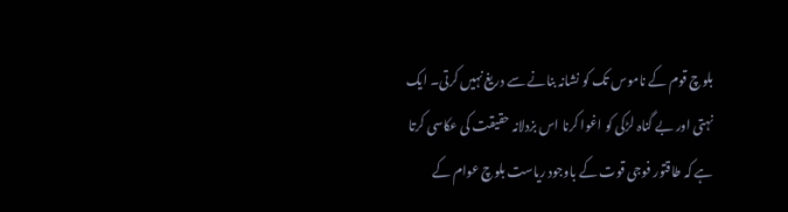بلوچ قوم کے ناموس تک کو نشانہ بنانے سے دریغ نہیں کرتی۔ ایک نہتی اور بے گناہ لڑکی کو اغوا کرنا اس بزدلانہ حقیقت کی عکاسی کرتا ہے کہ طاقتور فوجی قوت کے باوجود ریاست بلوچ عوام کے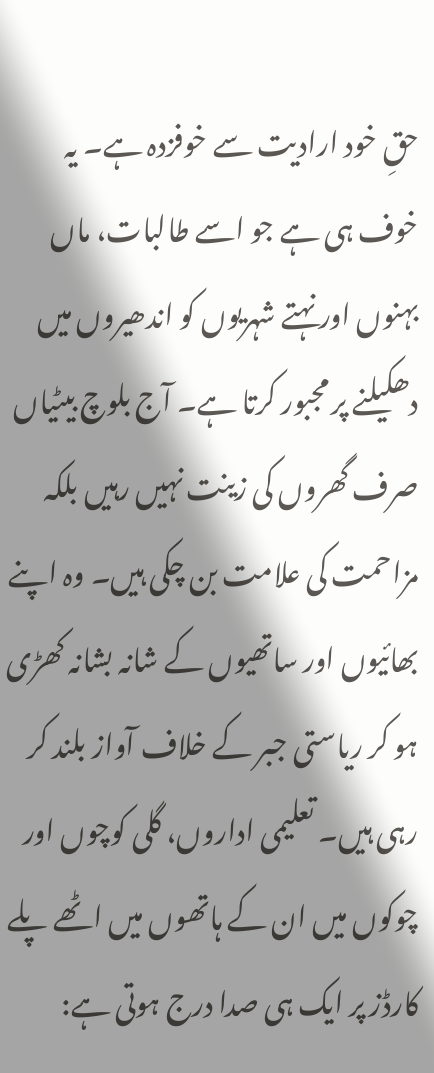حقِ خود ارادیت سے خوفزدہ ہے۔ یہ خوف ہی ہے جو اسے طالبات، ماں بہنوں اور نہتے شہریوں کو اندھیروں میں دھکیلنے پر مجبور کرتا ہے۔ آج بلوچ بیٹیاں صرف گھروں کی زینت نہیں رہیں بلکہ مزاحمت کی علامت بن چکی ہیں۔ وہ اپنے بھائیوں اور ساتھیوں کے شانہ بشانہ کھڑی ہو کر ریاستی جبر کے خلاف آواز بلند کر رہی ہیں۔ تعلیمی اداروں، گلی کوچوں اور چوکوں میں ان کے ہاتھوں میں اٹھے پلے کارڈز پر ایک ہی صدا درج ہوتی ہے: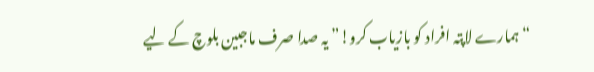“ہمارے لاپتہ افراد کو بازیاب کرو!” یہ صدا صرف ماجبین بلوچ کے لیے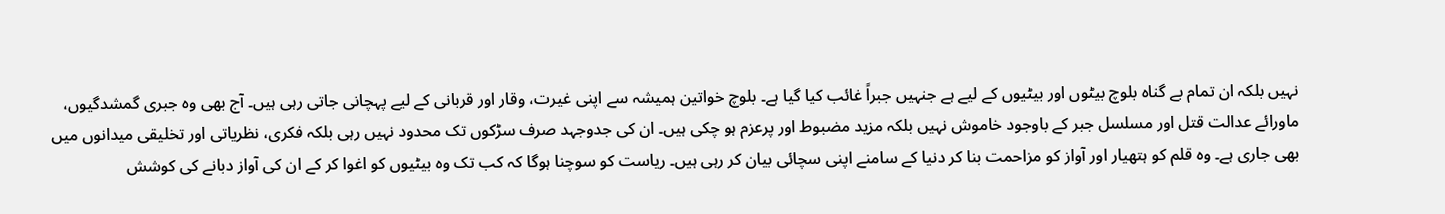نہیں بلکہ ان تمام بے گناہ بلوچ بیٹوں اور بیٹیوں کے لیے ہے جنہیں جبراً غائب کیا گیا ہے۔ بلوچ خواتین ہمیشہ سے اپنی غیرت، وقار اور قربانی کے لیے پہچانی جاتی رہی ہیں۔ آج بھی وہ جبری گمشدگیوں، ماورائے عدالت قتل اور مسلسل جبر کے باوجود خاموش نہیں بلکہ مزید مضبوط اور پرعزم ہو چکی ہیں۔ ان کی جدوجہد صرف سڑکوں تک محدود نہیں رہی بلکہ فکری، نظریاتی اور تخلیقی میدانوں میں بھی جاری ہے۔ وہ قلم کو ہتھیار اور آواز کو مزاحمت بنا کر دنیا کے سامنے اپنی سچائی بیان کر رہی ہیں۔ ریاست کو سوچنا ہوگا کہ کب تک وہ بیٹیوں کو اغوا کر کے ان کی آواز دبانے کی کوشش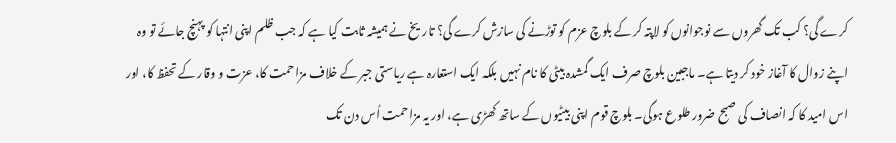کرے گی؟ کب تک گھروں سے نوجوانوں کو لاپتہ کر کے بلوچ عزم کو توڑنے کی سازش کرے گی؟ تاریخ نے ہمیشہ ثابت کیا ہے کہ جب ظلم اپنی انتہا کو پہنچ جائے تو وہ اپنے زوال کا آغاز خود کر دیتا ہے۔ ماجبین بلوچ صرف ایک گمشدہ بیٹی کا نام نہیں بلکہ ایک استعارہ ہے ریاستی جبر کے خلاف مزاحمت کا، عزت و وقار کے تحفظ کا، اور اس امید کا کہ انصاف کی صبح ضرور طلوع ہوگی۔ بلوچ قوم اپنی بیٹیوں کے ساتھ کھڑی ہے، اور یہ مزاحمت اُس دن تک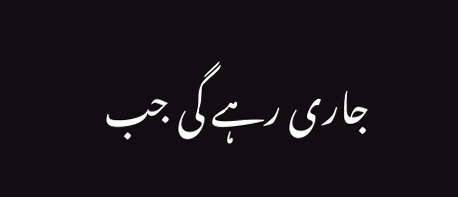جاری رہے گی جب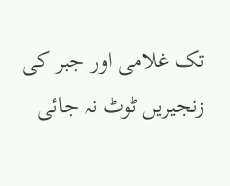تک غلامی اور جبر کی زنجیریں ٹوٹ نہ جائی